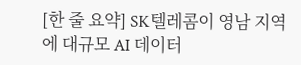[한 줄 요약] SK텔레콤이 영남 지역에 대규모 AI 데이터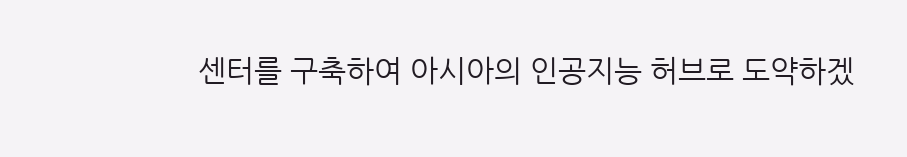센터를 구축하여 아시아의 인공지능 허브로 도약하겠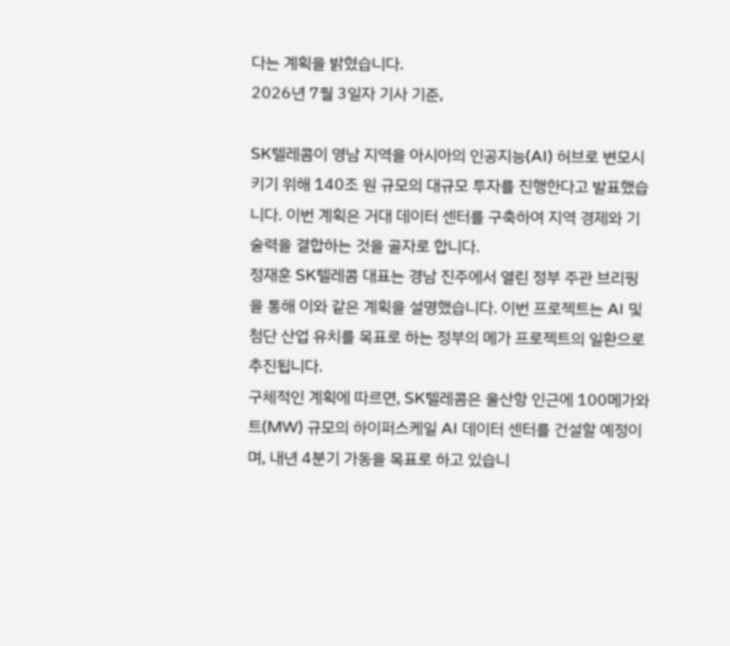다는 계획을 밝혔습니다.
2026년 7월 3일자 기사 기준,

SK텔레콤이 영남 지역을 아시아의 인공지능(AI) 허브로 변모시키기 위해 140조 원 규모의 대규모 투자를 진행한다고 발표했습니다. 이번 계획은 거대 데이터 센터를 구축하여 지역 경제와 기술력을 결합하는 것을 골자로 합니다.
정재훈 SK텔레콤 대표는 경남 진주에서 열린 정부 주관 브리핑을 통해 이와 같은 계획을 설명했습니다. 이번 프로젝트는 AI 및 첨단 산업 유치를 목표로 하는 정부의 메가 프로젝트의 일환으로 추진됩니다.
구체적인 계획에 따르면, SK텔레콤은 울산항 인근에 100메가와트(MW) 규모의 하이퍼스케일 AI 데이터 센터를 건설할 예정이며, 내년 4분기 가동을 목표로 하고 있습니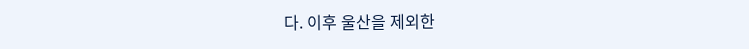다. 이후 울산을 제외한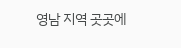영남 지역 곳곳에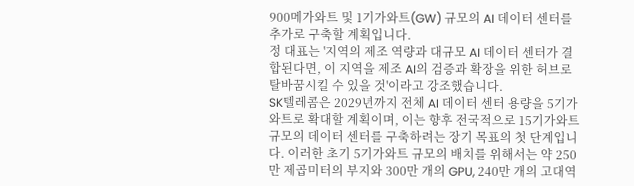900메가와트 및 1기가와트(GW) 규모의 AI 데이터 센터를 추가로 구축할 계획입니다.
정 대표는 '지역의 제조 역량과 대규모 AI 데이터 센터가 결합된다면, 이 지역을 제조 AI의 검증과 확장을 위한 허브로 탈바꿈시킬 수 있을 것'이라고 강조했습니다.
SK텔레콤은 2029년까지 전체 AI 데이터 센터 용량을 5기가와트로 확대할 계획이며, 이는 향후 전국적으로 15기가와트 규모의 데이터 센터를 구축하려는 장기 목표의 첫 단계입니다. 이러한 초기 5기가와트 규모의 배치를 위해서는 약 250만 제곱미터의 부지와 300만 개의 GPU, 240만 개의 고대역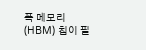폭 메모리(HBM) 칩이 필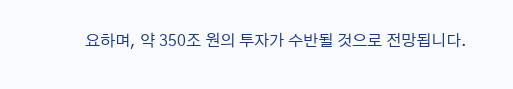요하며, 약 350조 원의 투자가 수반될 것으로 전망됩니다.